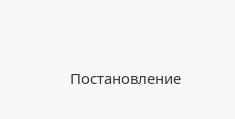Постановление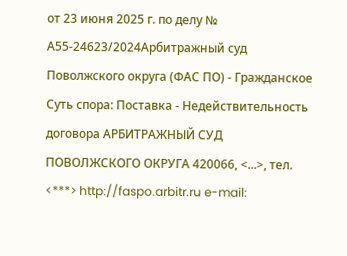от 23 июня 2025 г. по делу № А55-24623/2024Арбитражный суд Поволжского округа (ФАС ПО) - Гражданское Суть спора: Поставка - Недействительность договора АРБИТРАЖНЫЙ СУД ПОВОЛЖСКОГО ОКРУГА 420066, <...>, тел. <***> http://faspo.arbitr.ru e-mail: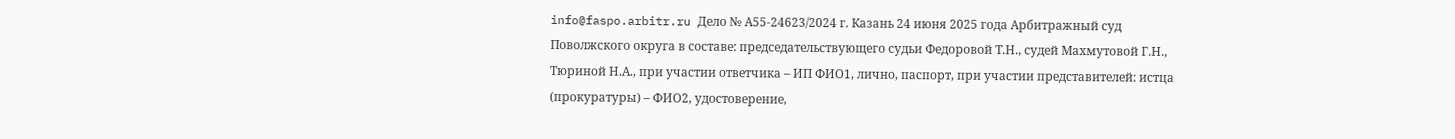info@faspo.arbitr.ru Дело № А55-24623/2024 г. Казань 24 июня 2025 года Арбитражный суд Поволжского округа в составе: председательствующего судьи Федоровой Т.Н., судей Махмутовой Г.Н., Тюриной Н.А., при участии ответчика – ИП ФИО1, лично, паспорт, при участии представителей: истца (прокуратуры) – ФИО2, удостоверение,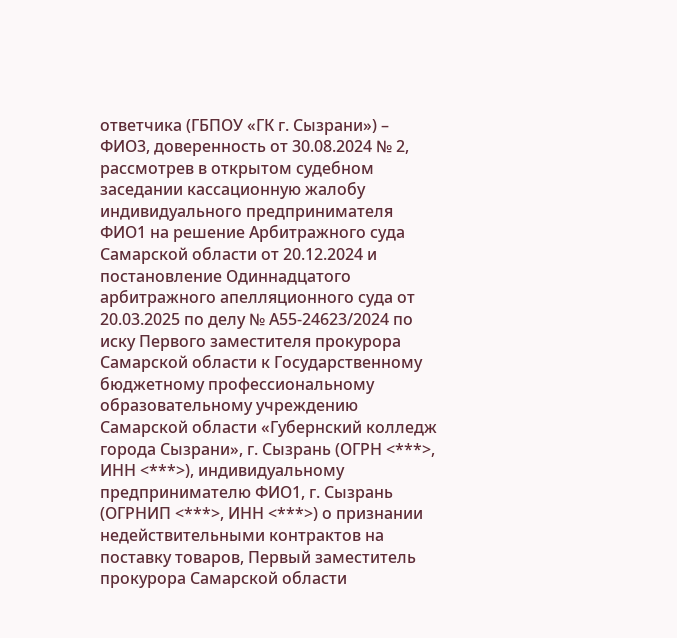ответчика (ГБПОУ «ГК г. Сызрани») – ФИО3, доверенность от 30.08.2024 № 2, рассмотрев в открытом судебном заседании кассационную жалобу индивидуального предпринимателя ФИО1 на решение Арбитражного суда Самарской области от 20.12.2024 и постановление Одиннадцатого арбитражного апелляционного суда от 20.03.2025 по делу № А55-24623/2024 по иску Первого заместителя прокурора Самарской области к Государственному бюджетному профессиональному образовательному учреждению Самарской области «Губернский колледж города Сызрани», г. Сызрань (ОГРН <***>, ИНН <***>), индивидуальному предпринимателю ФИО1, г. Сызрань (ОГРНИП <***>, ИНН <***>) о признании недействительными контрактов на поставку товаров, Первый заместитель прокурора Самарской области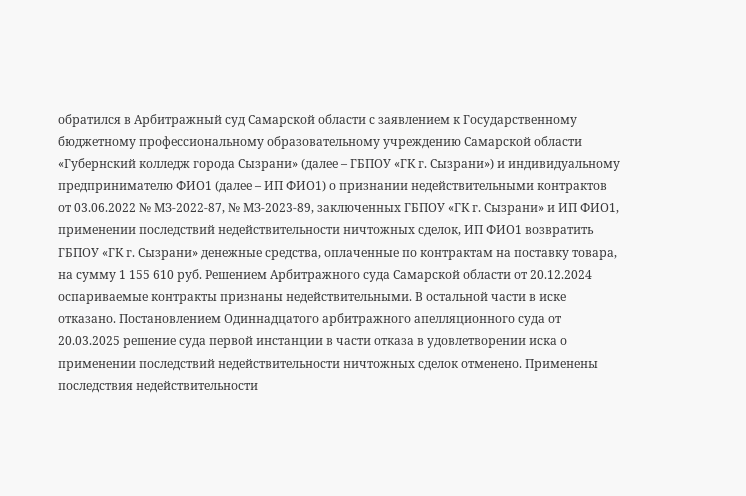обратился в Арбитражный суд Самарской области с заявлением к Государственному бюджетному профессиональному образовательному учреждению Самарской области «Губернский колледж города Сызрани» (далее – ГБПОУ «ГК г. Сызрани») и индивидуальному предпринимателю ФИО1 (далее – ИП ФИО1) о признании недействительными контрактов от 03.06.2022 № МЗ-2022-87, № МЗ-2023-89, заключенных ГБПОУ «ГК г. Сызрани» и ИП ФИО1, применении последствий недействительности ничтожных сделок, ИП ФИО1 возвратить ГБПОУ «ГК г. Сызрани» денежные средства, оплаченные по контрактам на поставку товара, на сумму 1 155 610 руб. Решением Арбитражного суда Самарской области от 20.12.2024 оспариваемые контракты признаны недействительными. В остальной части в иске отказано. Постановлением Одиннадцатого арбитражного апелляционного суда от 20.03.2025 решение суда первой инстанции в части отказа в удовлетворении иска о применении последствий недействительности ничтожных сделок отменено. Применены последствия недействительности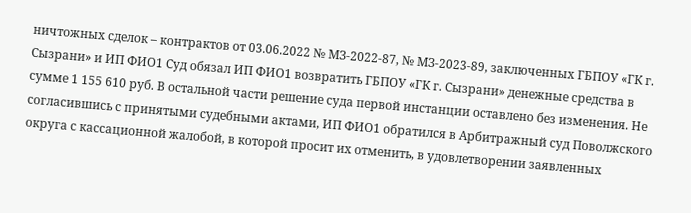ничтожных сделок – контрактов от 03.06.2022 № МЗ-2022-87, № МЗ-2023-89, заключенных ГБПОУ «ГК г. Сызрани» и ИП ФИО1 Суд обязал ИП ФИО1 возвратить ГБПОУ «ГК г. Сызрани» денежные средства в сумме 1 155 610 руб. В остальной части решение суда первой инстанции оставлено без изменения. Не согласившись с принятыми судебными актами, ИП ФИО1 обратился в Арбитражный суд Поволжского округа с кассационной жалобой, в которой просит их отменить, в удовлетворении заявленных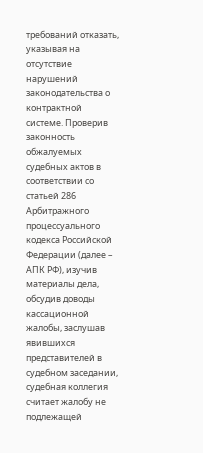требований отказать, указывая на отсутствие нарушений законодательства о контрактной системе. Проверив законность обжалуемых судебных актов в соответствии со статьей 286 Арбитражного процессуального кодекса Российской Федерации (далее – АПК РФ), изучив материалы дела, обсудив доводы кассационной жалобы, заслушав явившихся представителей в судебном заседании, судебная коллегия считает жалобу не подлежащей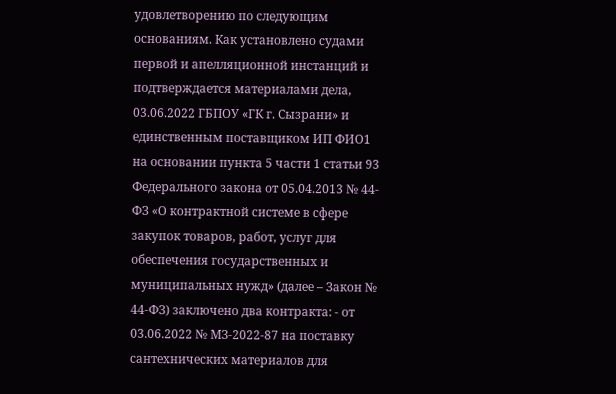удовлетворению по следующим основаниям. Как установлено судами первой и апелляционной инстанций и подтверждается материалами дела, 03.06.2022 ГБПОУ «ГК г. Сызрани» и единственным поставщиком ИП ФИО1 на основании пункта 5 части 1 статьи 93 Федерального закона от 05.04.2013 № 44-ФЗ «О контрактной системе в сфере закупок товаров, работ, услуг для обеспечения государственных и муниципальных нужд» (далее – Закон № 44-ФЗ) заключено два контракта: - от 03.06.2022 № МЗ-2022-87 на поставку сантехнических материалов для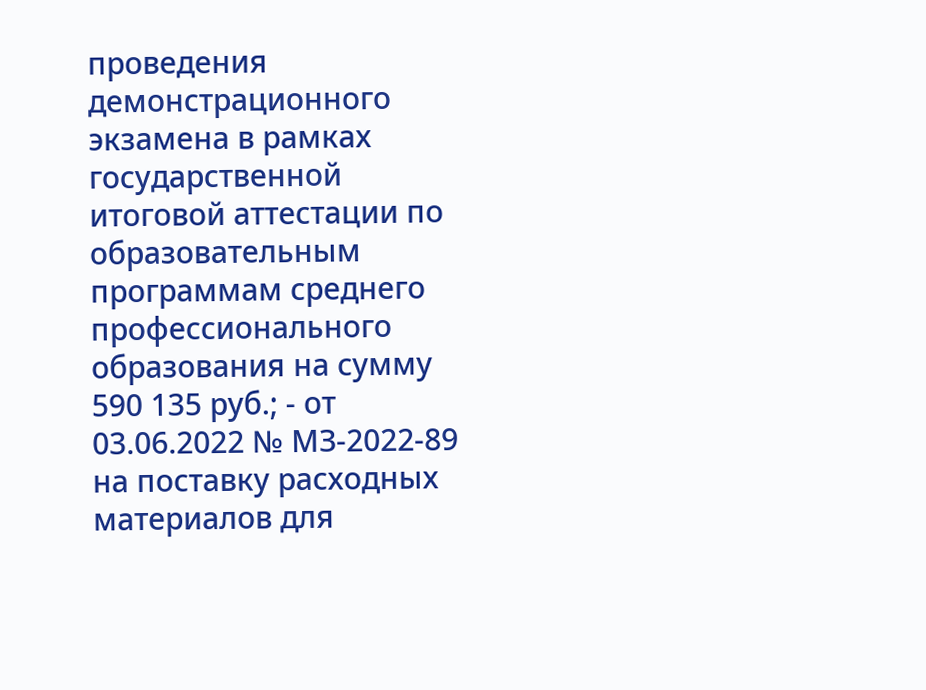проведения демонстрационного экзамена в рамках государственной итоговой аттестации по образовательным программам среднего профессионального образования на сумму 590 135 руб.; - от 03.06.2022 № МЗ-2022-89 на поставку расходных материалов для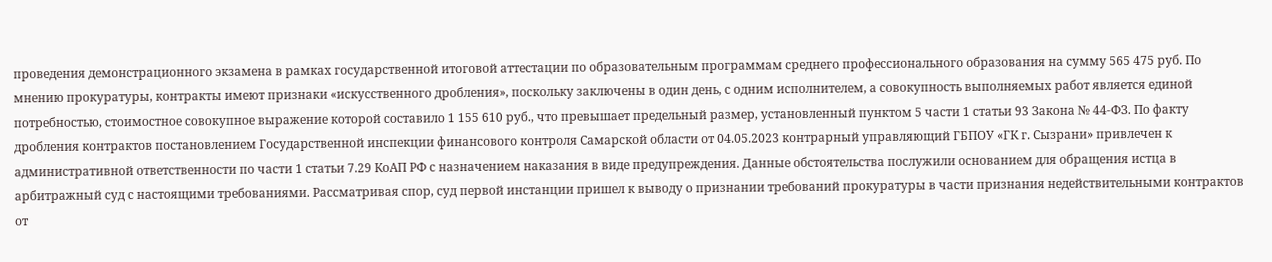проведения демонстрационного экзамена в рамках государственной итоговой аттестации по образовательным программам среднего профессионального образования на сумму 565 475 руб. По мнению прокуратуры, контракты имеют признаки «искусственного дробления», поскольку заключены в один день, с одним исполнителем, а совокупность выполняемых работ является единой потребностью, стоимостное совокупное выражение которой составило 1 155 610 руб., что превышает предельный размер, установленный пунктом 5 части 1 статьи 93 Закона № 44-ФЗ. По факту дробления контрактов постановлением Государственной инспекции финансового контроля Самарской области от 04.05.2023 контрарный управляющий ГБПОУ «ГК г. Сызрани» привлечен к административной ответственности по части 1 статьи 7.29 КоАП РФ с назначением наказания в виде предупреждения. Данные обстоятельства послужили основанием для обращения истца в арбитражный суд с настоящими требованиями. Рассматривая спор, суд первой инстанции пришел к выводу о признании требований прокуратуры в части признания недействительными контрактов от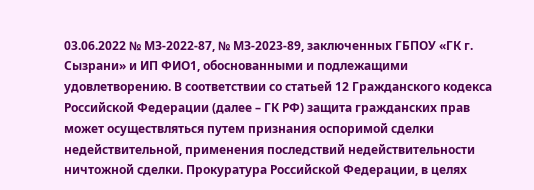03.06.2022 № МЗ-2022-87, № МЗ-2023-89, заключенных ГБПОУ «ГК г. Сызрани» и ИП ФИО1, обоснованными и подлежащими удовлетворению. В соответствии со статьей 12 Гражданского кодекса Российской Федерации (далее – ГК РФ) защита гражданских прав может осуществляться путем признания оспоримой сделки недействительной, применения последствий недействительности ничтожной сделки. Прокуратура Российской Федерации, в целях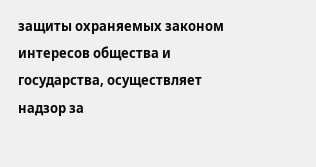защиты охраняемых законом интересов общества и государства, осуществляет надзор за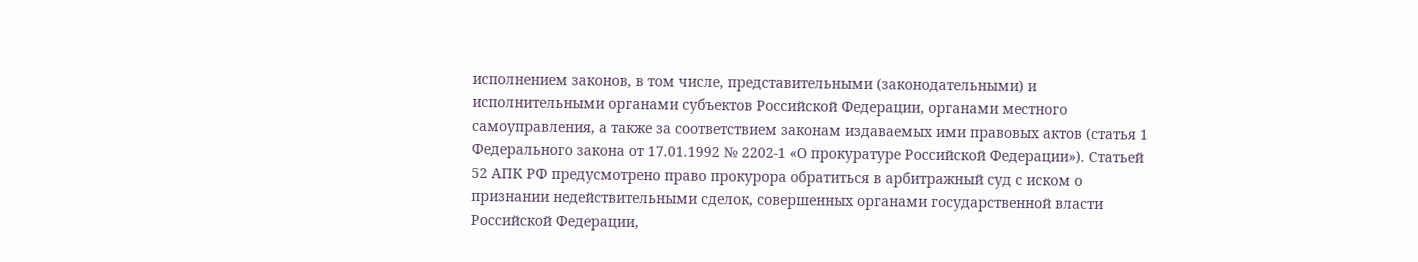исполнением законов, в том числе, представительными (законодательными) и исполнительными органами субъектов Российской Федерации, органами местного самоуправления, а также за соответствием законам издаваемых ими правовых актов (статья 1 Федерального закона от 17.01.1992 № 2202-1 «О прокуратуре Российской Федерации»). Статьей 52 АПК РФ предусмотрено право прокурора обратиться в арбитражный суд с иском о признании недействительными сделок, совершенных органами государственной власти Российской Федерации,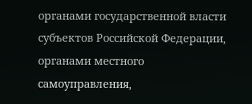органами государственной власти субъектов Российской Федерации, органами местного самоуправления,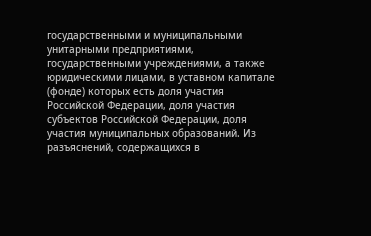государственными и муниципальными унитарными предприятиями, государственными учреждениями, а также юридическими лицами, в уставном капитале (фонде) которых есть доля участия Российской Федерации, доля участия субъектов Российской Федерации, доля участия муниципальных образований. Из разъяснений, содержащихся в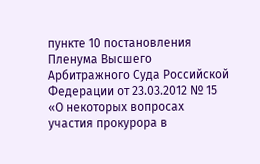пункте 10 постановления Пленума Высшего Арбитражного Суда Российской Федерации от 23.03.2012 № 15 «О некоторых вопросах участия прокурора в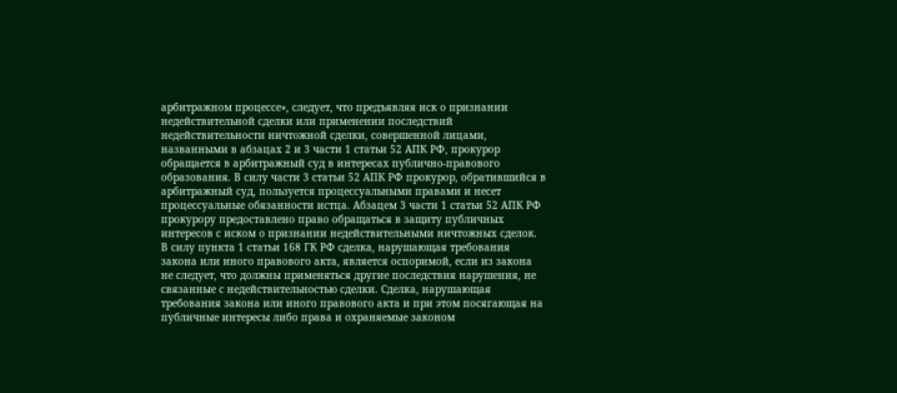арбитражном процессе», следует, что предъявляя иск о признании недействительной сделки или применении последствий недействительности ничтожной сделки, совершенной лицами, названными в абзацах 2 и 3 части 1 статьи 52 АПК РФ, прокурор обращается в арбитражный суд в интересах публично-правового образования. В силу части 3 статьи 52 АПК РФ прокурор, обратившийся в арбитражный суд, пользуется процессуальными правами и несет процессуальные обязанности истца. Абзацем 3 части 1 статьи 52 АПК РФ прокурору предоставлено право обращаться в защиту публичных интересов с иском о признании недействительными ничтожных сделок. В силу пункта 1 статьи 168 ГК РФ сделка, нарушающая требования закона или иного правового акта, является оспоримой, если из закона не следует, что должны применяться другие последствия нарушения, не связанные с недействительностью сделки. Сделка, нарушающая требования закона или иного правового акта и при этом посягающая на публичные интересы либо права и охраняемые законом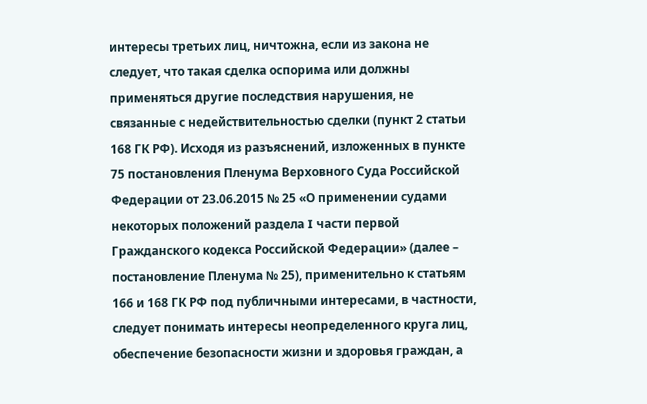интересы третьих лиц, ничтожна, если из закона не следует, что такая сделка оспорима или должны применяться другие последствия нарушения, не связанные с недействительностью сделки (пункт 2 статьи 168 ГК РФ). Исходя из разъяснений, изложенных в пункте 75 постановления Пленума Верховного Суда Российской Федерации от 23.06.2015 № 25 «О применении судами некоторых положений раздела I части первой Гражданского кодекса Российской Федерации» (далее – постановление Пленума № 25), применительно к статьям 166 и 168 ГК РФ под публичными интересами, в частности, следует понимать интересы неопределенного круга лиц, обеспечение безопасности жизни и здоровья граждан, а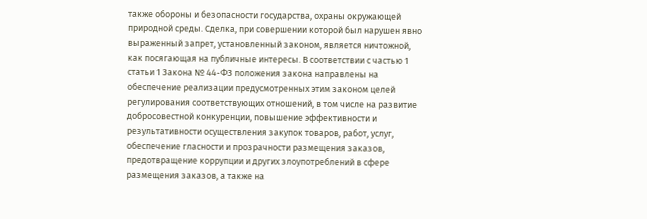также обороны и безопасности государства, охраны окружающей природной среды. Сделка, при совершении которой был нарушен явно выраженный запрет, установленный законом, является ничтожной, как посягающая на публичные интересы. В соответствии с частью 1 статьи 1 Закона № 44-ФЗ положения закона направлены на обеспечение реализации предусмотренных этим законом целей регулирования соответствующих отношений, в том числе на развитие добросовестной конкуренции, повышение эффективности и результативности осуществления закупок товаров, работ, услуг, обеспечение гласности и прозрачности размещения заказов, предотвращение коррупции и других злоупотреблений в сфере размещения заказов, а также на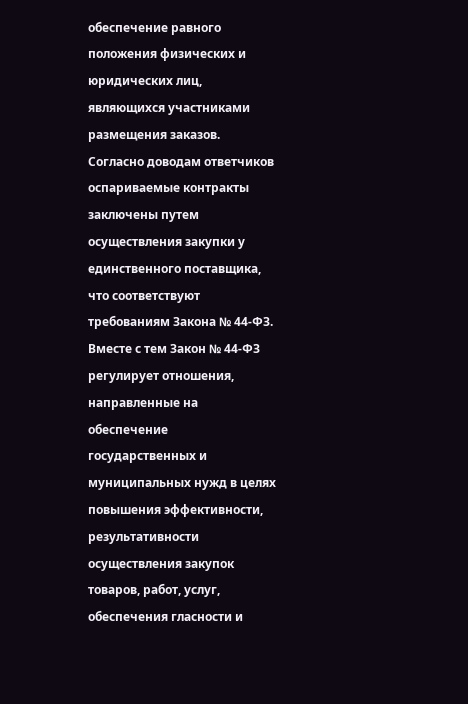обеспечение равного положения физических и юридических лиц, являющихся участниками размещения заказов. Согласно доводам ответчиков оспариваемые контракты заключены путем осуществления закупки у единственного поставщика, что соответствуют требованиям Закона № 44-ФЗ. Вместе с тем Закон № 44-ФЗ регулирует отношения, направленные на обеспечение государственных и муниципальных нужд в целях повышения эффективности, результативности осуществления закупок товаров, работ, услуг, обеспечения гласности и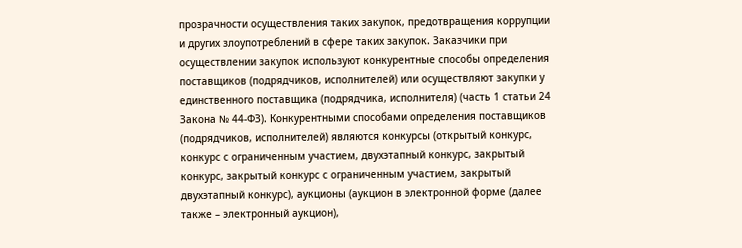прозрачности осуществления таких закупок, предотвращения коррупции и других злоупотреблений в сфере таких закупок. Заказчики при осуществлении закупок используют конкурентные способы определения поставщиков (подрядчиков, исполнителей) или осуществляют закупки у единственного поставщика (подрядчика, исполнителя) (часть 1 статьи 24 Закона № 44-ФЗ). Конкурентными способами определения поставщиков (подрядчиков, исполнителей) являются конкурсы (открытый конкурс, конкурс с ограниченным участием, двухэтапный конкурс, закрытый конкурс, закрытый конкурс с ограниченным участием, закрытый двухэтапный конкурс), аукционы (аукцион в электронной форме (далее также – электронный аукцион),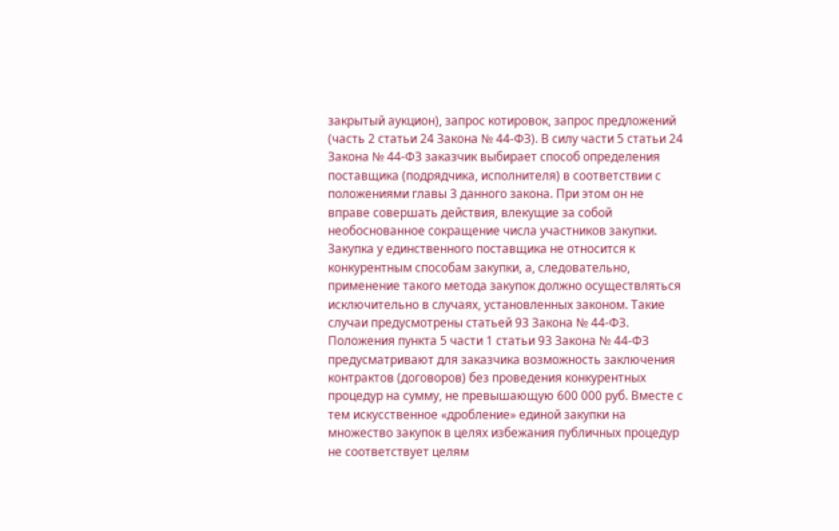закрытый аукцион), запрос котировок, запрос предложений (часть 2 статьи 24 Закона № 44-ФЗ). В силу части 5 статьи 24 Закона № 44-ФЗ заказчик выбирает способ определения поставщика (подрядчика, исполнителя) в соответствии с положениями главы 3 данного закона. При этом он не вправе совершать действия, влекущие за собой необоснованное сокращение числа участников закупки. Закупка у единственного поставщика не относится к конкурентным способам закупки, а, следовательно, применение такого метода закупок должно осуществляться исключительно в случаях, установленных законом. Такие случаи предусмотрены статьей 93 Закона № 44-ФЗ. Положения пункта 5 части 1 статьи 93 Закона № 44-ФЗ предусматривают для заказчика возможность заключения контрактов (договоров) без проведения конкурентных процедур на сумму, не превышающую 600 000 руб. Вместе с тем искусственное «дробление» единой закупки на множество закупок в целях избежания публичных процедур не соответствует целям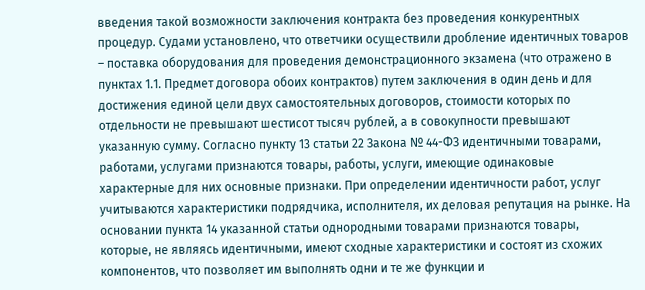введения такой возможности заключения контракта без проведения конкурентных процедур. Судами установлено, что ответчики осуществили дробление идентичных товаров – поставка оборудования для проведения демонстрационного экзамена (что отражено в пунктах 1.1. Предмет договора обоих контрактов) путем заключения в один день и для достижения единой цели двух самостоятельных договоров, стоимости которых по отдельности не превышают шестисот тысяч рублей, а в совокупности превышают указанную сумму. Согласно пункту 13 статьи 22 Закона № 44-ФЗ идентичными товарами, работами, услугами признаются товары, работы, услуги, имеющие одинаковые характерные для них основные признаки. При определении идентичности работ, услуг учитываются характеристики подрядчика, исполнителя, их деловая репутация на рынке. На основании пункта 14 указанной статьи однородными товарами признаются товары, которые, не являясь идентичными, имеют сходные характеристики и состоят из схожих компонентов, что позволяет им выполнять одни и те же функции и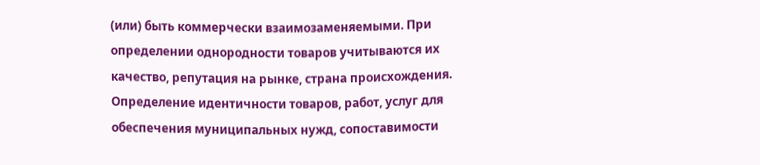(или) быть коммерчески взаимозаменяемыми. При определении однородности товаров учитываются их качество, репутация на рынке, страна происхождения. Определение идентичности товаров, работ, услуг для обеспечения муниципальных нужд, сопоставимости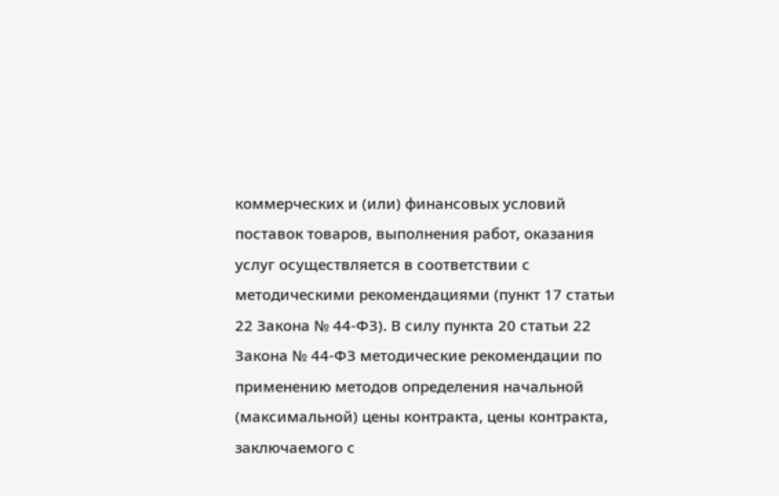коммерческих и (или) финансовых условий поставок товаров, выполнения работ, оказания услуг осуществляется в соответствии с методическими рекомендациями (пункт 17 статьи 22 Закона № 44-ФЗ). В силу пункта 20 статьи 22 Закона № 44-ФЗ методические рекомендации по применению методов определения начальной (максимальной) цены контракта, цены контракта, заключаемого с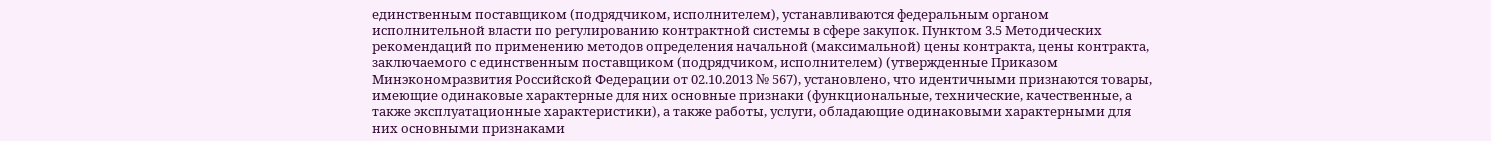единственным поставщиком (подрядчиком, исполнителем), устанавливаются федеральным органом исполнительной власти по регулированию контрактной системы в сфере закупок. Пунктом 3.5 Методических рекомендаций по применению методов определения начальной (максимальной) цены контракта, цены контракта, заключаемого с единственным поставщиком (подрядчиком, исполнителем) (утвержденные Приказом Минэкономразвития Российской Федерации от 02.10.2013 № 567), установлено, что идентичными признаются товары, имеющие одинаковые характерные для них основные признаки (функциональные, технические, качественные, а также эксплуатационные характеристики), а также работы, услуги, обладающие одинаковыми характерными для них основными признаками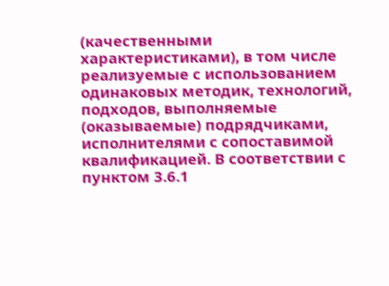(качественными характеристиками), в том числе реализуемые с использованием одинаковых методик, технологий, подходов, выполняемые (оказываемые) подрядчиками, исполнителями с сопоставимой квалификацией. В соответствии с пунктом 3.6.1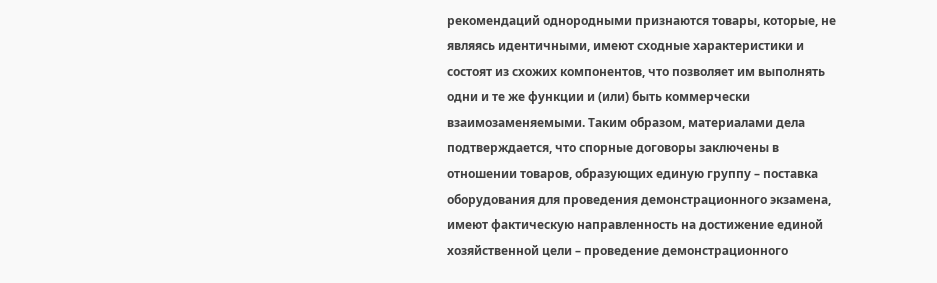рекомендаций однородными признаются товары, которые, не являясь идентичными, имеют сходные характеристики и состоят из схожих компонентов, что позволяет им выполнять одни и те же функции и (или) быть коммерчески взаимозаменяемыми. Таким образом, материалами дела подтверждается, что спорные договоры заключены в отношении товаров, образующих единую группу – поставка оборудования для проведения демонстрационного экзамена, имеют фактическую направленность на достижение единой хозяйственной цели – проведение демонстрационного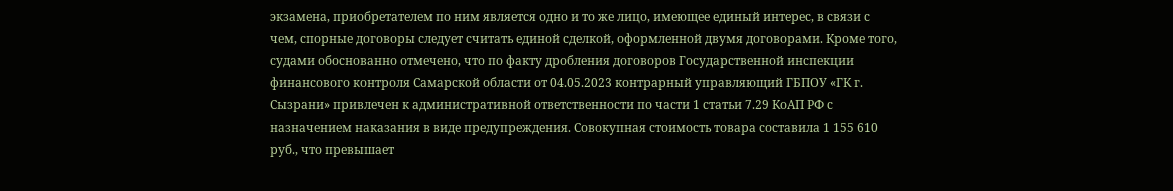экзамена, приобретателем по ним является одно и то же лицо, имеющее единый интерес, в связи с чем, спорные договоры следует считать единой сделкой, оформленной двумя договорами. Кроме того, судами обоснованно отмечено, что по факту дробления договоров Государственной инспекции финансового контроля Самарской области от 04.05.2023 контрарный управляющий ГБПОУ «ГК г. Сызрани» привлечен к административной ответственности по части 1 статьи 7.29 КоАП РФ с назначением наказания в виде предупреждения. Совокупная стоимость товара составила 1 155 610 руб., что превышает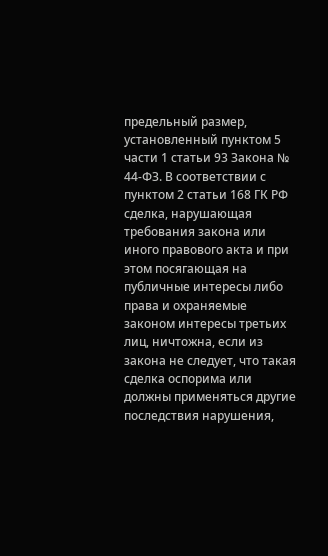предельный размер, установленный пунктом 5 части 1 статьи 93 Закона № 44-ФЗ. В соответствии с пунктом 2 статьи 168 ГК РФ сделка, нарушающая требования закона или иного правового акта и при этом посягающая на публичные интересы либо права и охраняемые законом интересы третьих лиц, ничтожна, если из закона не следует, что такая сделка оспорима или должны применяться другие последствия нарушения,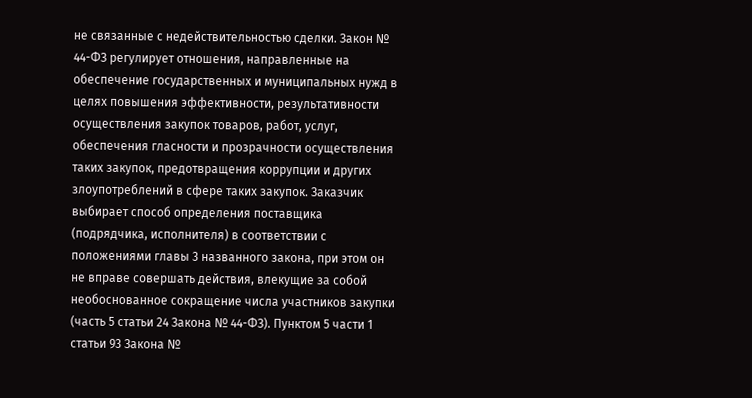не связанные с недействительностью сделки. Закон № 44-ФЗ регулирует отношения, направленные на обеспечение государственных и муниципальных нужд в целях повышения эффективности, результативности осуществления закупок товаров, работ, услуг, обеспечения гласности и прозрачности осуществления таких закупок, предотвращения коррупции и других злоупотреблений в сфере таких закупок. Заказчик выбирает способ определения поставщика (подрядчика, исполнителя) в соответствии с положениями главы 3 названного закона, при этом он не вправе совершать действия, влекущие за собой необоснованное сокращение числа участников закупки (часть 5 статьи 24 Закона № 44-ФЗ). Пунктом 5 части 1 статьи 93 Закона №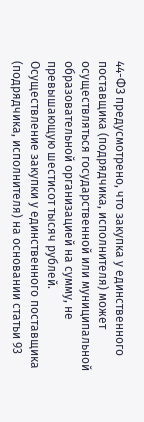44-ФЗ предусмотрено, что закупка у единственного поставщика (подрядчика, исполнителя) может осуществляться государственной или муниципальной образовательной организацией на сумму, не превышающую шестисот тысяч рублей. Осуществление закупки у единственного поставщика (подрядчика, исполнителя) на основании статьи 93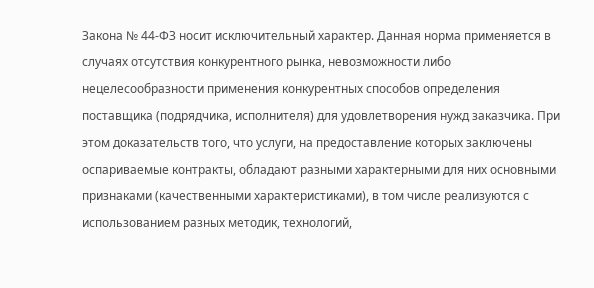Закона № 44-ФЗ носит исключительный характер. Данная норма применяется в случаях отсутствия конкурентного рынка, невозможности либо нецелесообразности применения конкурентных способов определения поставщика (подрядчика, исполнителя) для удовлетворения нужд заказчика. При этом доказательств того, что услуги, на предоставление которых заключены оспариваемые контракты, обладают разными характерными для них основными признаками (качественными характеристиками), в том числе реализуются с использованием разных методик, технологий,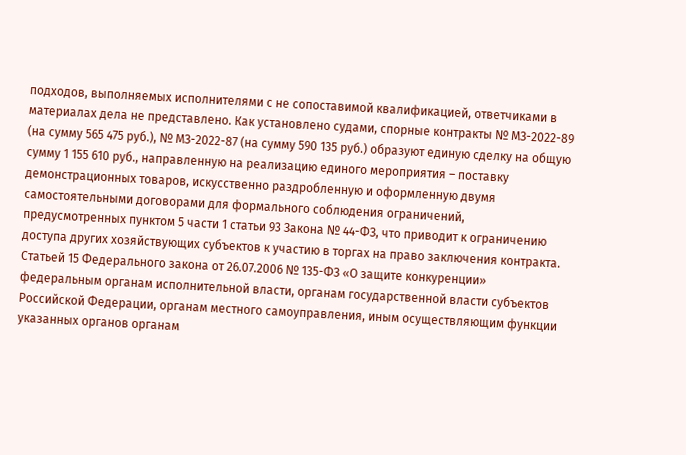подходов, выполняемых исполнителями с не сопоставимой квалификацией, ответчиками в материалах дела не представлено. Как установлено судами, спорные контракты № МЗ-2022-89 (на сумму 565 475 руб.), № МЗ-2022-87 (на сумму 590 135 руб.) образуют единую сделку на общую сумму 1 155 610 руб., направленную на реализацию единого мероприятия – поставку демонстрационных товаров, искусственно раздробленную и оформленную двумя самостоятельными договорами для формального соблюдения ограничений, предусмотренных пунктом 5 части 1 статьи 93 Закона № 44-ФЗ, что приводит к ограничению доступа других хозяйствующих субъектов к участию в торгах на право заключения контракта. Статьей 15 Федерального закона от 26.07.2006 № 135-ФЗ «О защите конкуренции» федеральным органам исполнительной власти, органам государственной власти субъектов Российской Федерации, органам местного самоуправления, иным осуществляющим функции указанных органов органам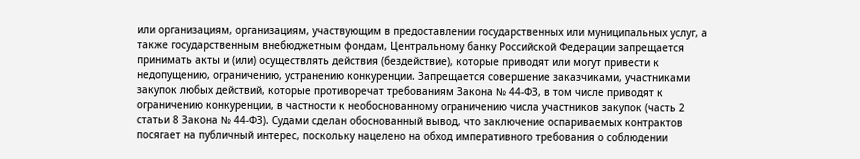или организациям, организациям, участвующим в предоставлении государственных или муниципальных услуг, а также государственным внебюджетным фондам, Центральному банку Российской Федерации запрещается принимать акты и (или) осуществлять действия (бездействие), которые приводят или могут привести к недопущению, ограничению, устранению конкуренции. Запрещается совершение заказчиками, участниками закупок любых действий, которые противоречат требованиям Закона № 44-ФЗ, в том числе приводят к ограничению конкуренции, в частности к необоснованному ограничению числа участников закупок (часть 2 статьи 8 Закона № 44-ФЗ). Судами сделан обоснованный вывод, что заключение оспариваемых контрактов посягает на публичный интерес, поскольку нацелено на обход императивного требования о соблюдении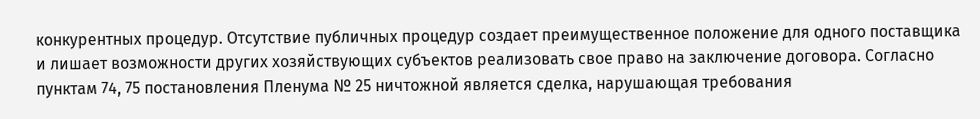конкурентных процедур. Отсутствие публичных процедур создает преимущественное положение для одного поставщика и лишает возможности других хозяйствующих субъектов реализовать свое право на заключение договора. Согласно пунктам 74, 75 постановления Пленума № 25 ничтожной является сделка, нарушающая требования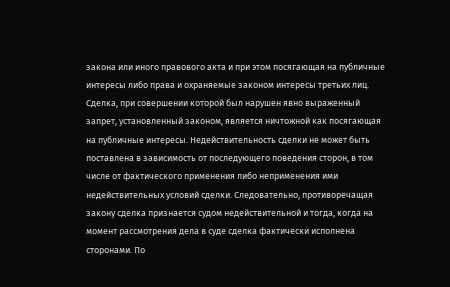закона или иного правового акта и при этом посягающая на публичные интересы либо права и охраняемые законом интересы третьих лиц. Сделка, при совершении которой был нарушен явно выраженный запрет, установленный законом, является ничтожной как посягающая на публичные интересы. Недействительность сделки не может быть поставлена в зависимость от последующего поведения сторон, в том числе от фактического применения либо неприменения ими недействительных условий сделки. Следовательно, противоречащая закону сделка признается судом недействительной и тогда, когда на момент рассмотрения дела в суде сделка фактически исполнена сторонами. По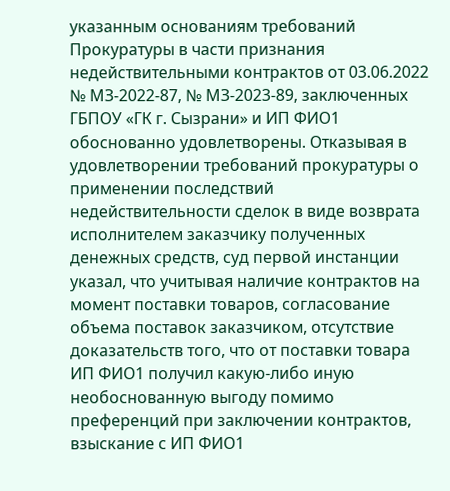указанным основаниям требований Прокуратуры в части признания недействительными контрактов от 03.06.2022 № МЗ-2022-87, № МЗ-2023-89, заключенных ГБПОУ «ГК г. Сызрани» и ИП ФИО1 обоснованно удовлетворены. Отказывая в удовлетворении требований прокуратуры о применении последствий недействительности сделок в виде возврата исполнителем заказчику полученных денежных средств, суд первой инстанции указал, что учитывая наличие контрактов на момент поставки товаров, согласование объема поставок заказчиком, отсутствие доказательств того, что от поставки товара ИП ФИО1 получил какую-либо иную необоснованную выгоду помимо преференций при заключении контрактов, взыскание с ИП ФИО1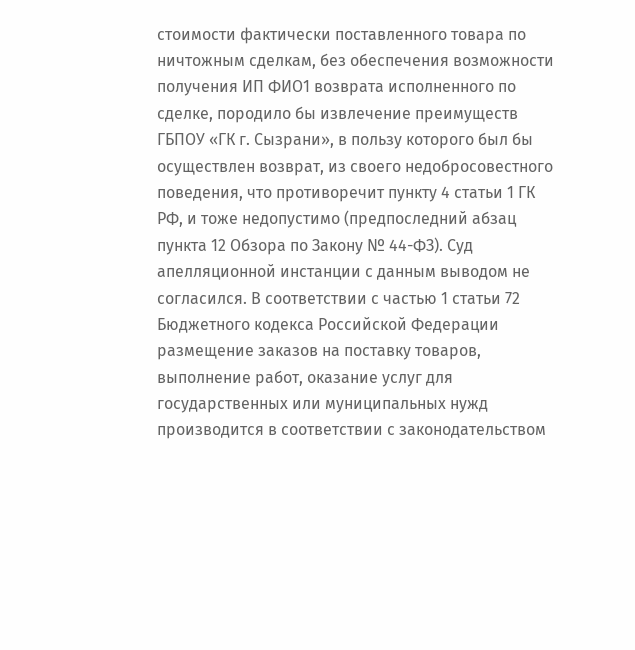стоимости фактически поставленного товара по ничтожным сделкам, без обеспечения возможности получения ИП ФИО1 возврата исполненного по сделке, породило бы извлечение преимуществ ГБПОУ «ГК г. Сызрани», в пользу которого был бы осуществлен возврат, из своего недобросовестного поведения, что противоречит пункту 4 статьи 1 ГК РФ, и тоже недопустимо (предпоследний абзац пункта 12 Обзора по Закону № 44-ФЗ). Суд апелляционной инстанции с данным выводом не согласился. В соответствии с частью 1 статьи 72 Бюджетного кодекса Российской Федерации размещение заказов на поставку товаров, выполнение работ, оказание услуг для государственных или муниципальных нужд производится в соответствии с законодательством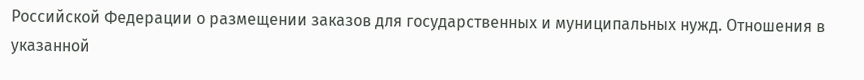Российской Федерации о размещении заказов для государственных и муниципальных нужд. Отношения в указанной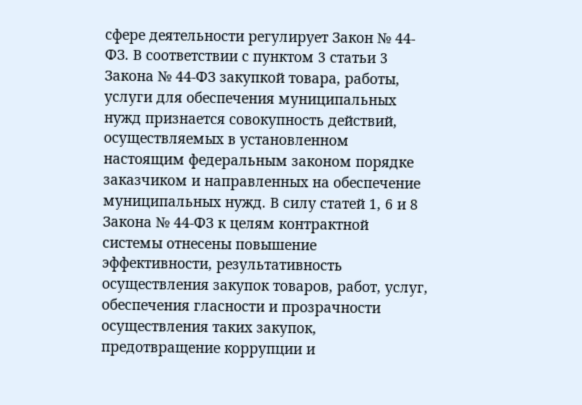сфере деятельности регулирует Закон № 44-ФЗ. В соответствии с пунктом 3 статьи 3 Закона № 44-ФЗ закупкой товара, работы, услуги для обеспечения муниципальных нужд признается совокупность действий, осуществляемых в установленном настоящим федеральным законом порядке заказчиком и направленных на обеспечение муниципальных нужд. В силу статей 1, 6 и 8 Закона № 44-ФЗ к целям контрактной системы отнесены повышение эффективности, результативность осуществления закупок товаров, работ, услуг, обеспечения гласности и прозрачности осуществления таких закупок, предотвращение коррупции и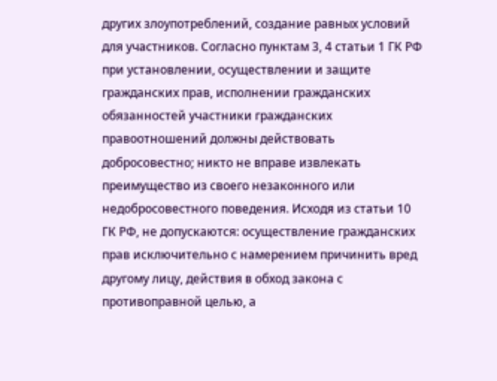других злоупотреблений, создание равных условий для участников. Согласно пунктам 3, 4 статьи 1 ГК РФ при установлении, осуществлении и защите гражданских прав, исполнении гражданских обязанностей участники гражданских правоотношений должны действовать добросовестно; никто не вправе извлекать преимущество из своего незаконного или недобросовестного поведения. Исходя из статьи 10 ГК РФ, не допускаются: осуществление гражданских прав исключительно с намерением причинить вред другому лицу, действия в обход закона с противоправной целью, а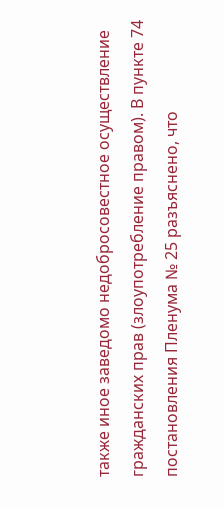также иное заведомо недобросовестное осуществление гражданских прав (злоупотребление правом). В пункте 74 постановления Пленума № 25 разъяснено, что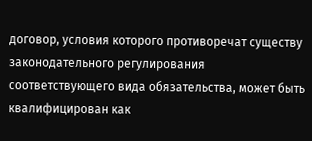договор, условия которого противоречат существу законодательного регулирования соответствующего вида обязательства, может быть квалифицирован как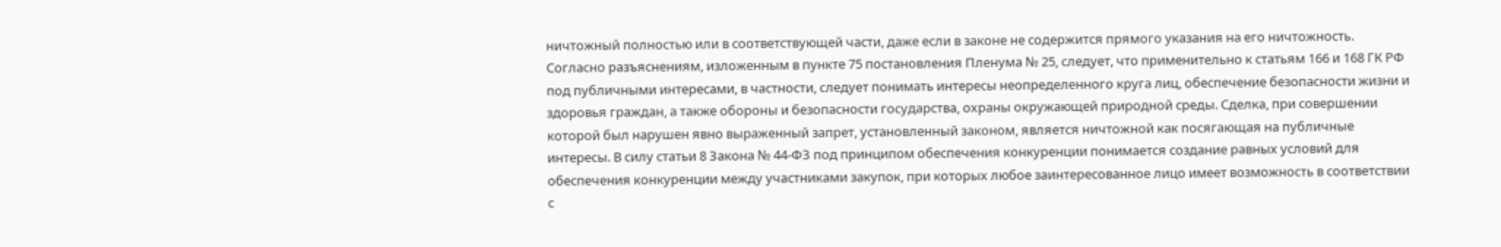ничтожный полностью или в соответствующей части, даже если в законе не содержится прямого указания на его ничтожность. Согласно разъяснениям, изложенным в пункте 75 постановления Пленума № 25, следует, что применительно к статьям 166 и 168 ГК РФ под публичными интересами, в частности, следует понимать интересы неопределенного круга лиц, обеспечение безопасности жизни и здоровья граждан, а также обороны и безопасности государства, охраны окружающей природной среды. Сделка, при совершении которой был нарушен явно выраженный запрет, установленный законом, является ничтожной как посягающая на публичные интересы. В силу статьи 8 Закона № 44-ФЗ под принципом обеспечения конкуренции понимается создание равных условий для обеспечения конкуренции между участниками закупок, при которых любое заинтересованное лицо имеет возможность в соответствии с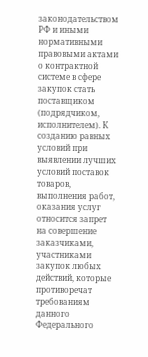законодательством РФ и иными нормативными правовыми актами о контрактной системе в сфере закупок стать поставщиком (подрядчиком, исполнителем). К созданию равных условий при выявлении лучших условий поставок товаров, выполнения работ, оказания услуг относится запрет на совершение заказчиками, участниками закупок любых действий, которые противоречат требованиям данного Федерального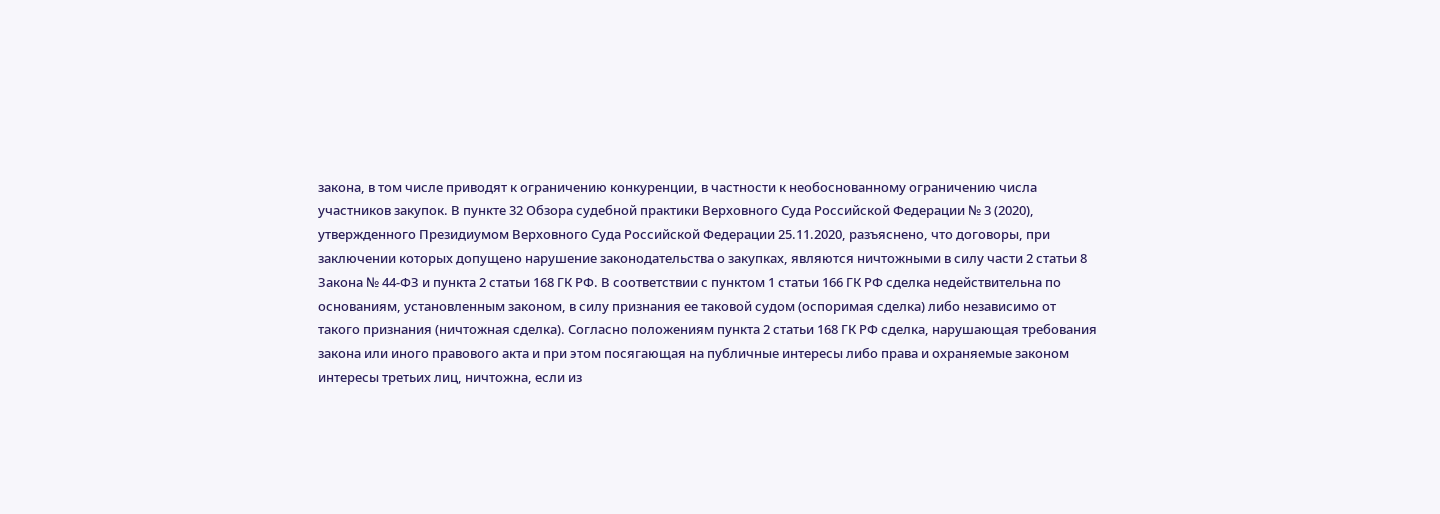закона, в том числе приводят к ограничению конкуренции, в частности к необоснованному ограничению числа участников закупок. В пункте 32 Обзора судебной практики Верховного Суда Российской Федерации № 3 (2020), утвержденного Президиумом Верховного Суда Российской Федерации 25.11.2020, разъяснено, что договоры, при заключении которых допущено нарушение законодательства о закупках, являются ничтожными в силу части 2 статьи 8 Закона № 44-ФЗ и пункта 2 статьи 168 ГК РФ. В соответствии с пунктом 1 статьи 166 ГК РФ сделка недействительна по основаниям, установленным законом, в силу признания ее таковой судом (оспоримая сделка) либо независимо от такого признания (ничтожная сделка). Согласно положениям пункта 2 статьи 168 ГК РФ сделка, нарушающая требования закона или иного правового акта и при этом посягающая на публичные интересы либо права и охраняемые законом интересы третьих лиц, ничтожна, если из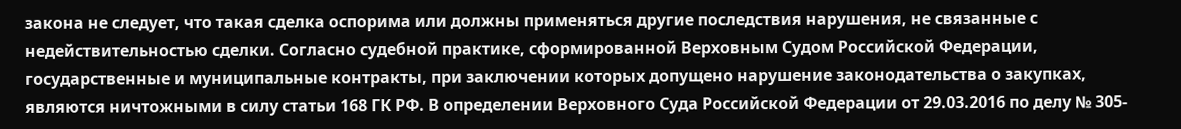закона не следует, что такая сделка оспорима или должны применяться другие последствия нарушения, не связанные с недействительностью сделки. Согласно судебной практике, сформированной Верховным Судом Российской Федерации, государственные и муниципальные контракты, при заключении которых допущено нарушение законодательства о закупках, являются ничтожными в силу статьи 168 ГК РФ. В определении Верховного Суда Российской Федерации от 29.03.2016 по делу № 305-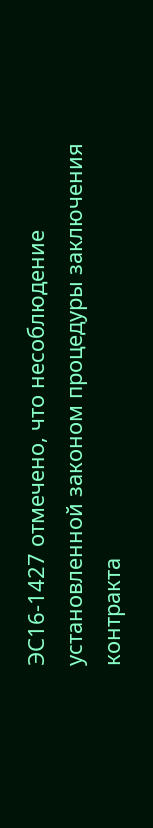ЭС16-1427 отмечено, что несоблюдение установленной законом процедуры заключения контракта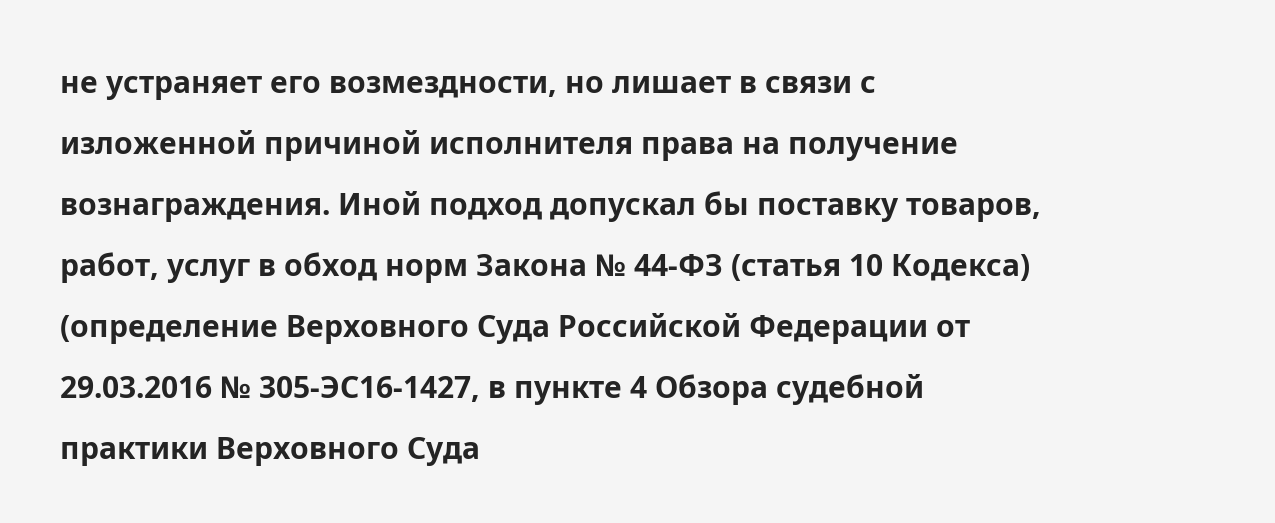не устраняет его возмездности, но лишает в связи с изложенной причиной исполнителя права на получение вознаграждения. Иной подход допускал бы поставку товаров, работ, услуг в обход норм Закона № 44-ФЗ (статья 10 Кодекса) (определение Верховного Суда Российской Федерации от 29.03.2016 № 305-ЭС16-1427, в пункте 4 Обзора судебной практики Верховного Суда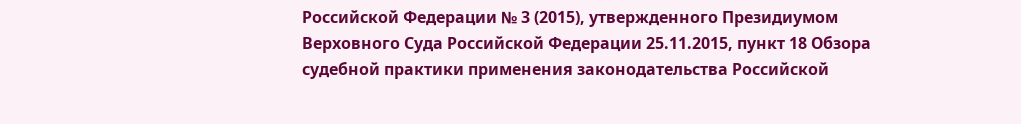Российской Федерации № 3 (2015), утвержденного Президиумом Верховного Суда Российской Федерации 25.11.2015, пункт 18 Обзора судебной практики применения законодательства Российской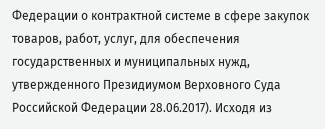Федерации о контрактной системе в сфере закупок товаров, работ, услуг, для обеспечения государственных и муниципальных нужд, утвержденного Президиумом Верховного Суда Российской Федерации 28.06.2017). Исходя из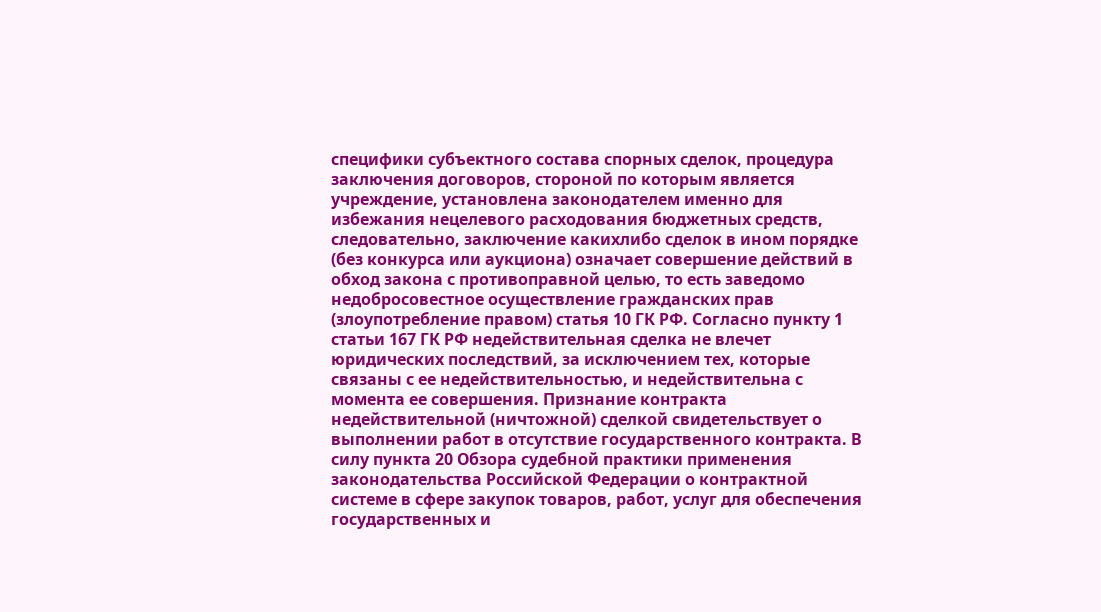специфики субъектного состава спорных сделок, процедура заключения договоров, стороной по которым является учреждение, установлена законодателем именно для избежания нецелевого расходования бюджетных средств, следовательно, заключение какихлибо сделок в ином порядке (без конкурса или аукциона) означает совершение действий в обход закона с противоправной целью, то есть заведомо недобросовестное осуществление гражданских прав (злоупотребление правом) статья 10 ГК РФ. Согласно пункту 1 статьи 167 ГК РФ недействительная сделка не влечет юридических последствий, за исключением тех, которые связаны с ее недействительностью, и недействительна с момента ее совершения. Признание контракта недействительной (ничтожной) сделкой свидетельствует о выполнении работ в отсутствие государственного контракта. В силу пункта 20 Обзора судебной практики применения законодательства Российской Федерации о контрактной системе в сфере закупок товаров, работ, услуг для обеспечения государственных и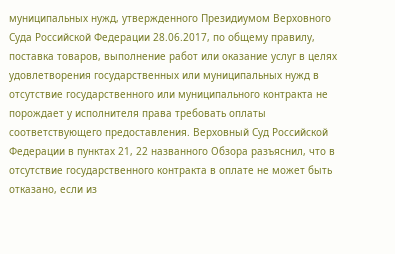муниципальных нужд, утвержденного Президиумом Верховного Суда Российской Федерации 28.06.2017, по общему правилу, поставка товаров, выполнение работ или оказание услуг в целях удовлетворения государственных или муниципальных нужд в отсутствие государственного или муниципального контракта не порождает у исполнителя права требовать оплаты соответствующего предоставления. Верховный Суд Российской Федерации в пунктах 21, 22 названного Обзора разъяснил, что в отсутствие государственного контракта в оплате не может быть отказано, если из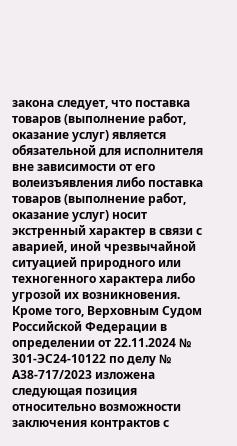закона следует, что поставка товаров (выполнение работ, оказание услуг) является обязательной для исполнителя вне зависимости от его волеизъявления либо поставка товаров (выполнение работ, оказание услуг) носит экстренный характер в связи с аварией, иной чрезвычайной ситуацией природного или техногенного характера либо угрозой их возникновения. Кроме того, Верховным Судом Российской Федерации в определении от 22.11.2024 № 301-ЭС24-10122 по делу № А38-717/2023 изложена следующая позиция относительно возможности заключения контрактов с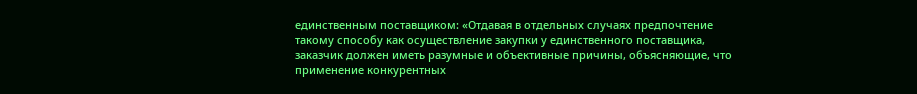единственным поставщиком: «Отдавая в отдельных случаях предпочтение такому способу как осуществление закупки у единственного поставщика, заказчик должен иметь разумные и объективные причины, объясняющие, что применение конкурентных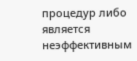процедур либо является неэффективным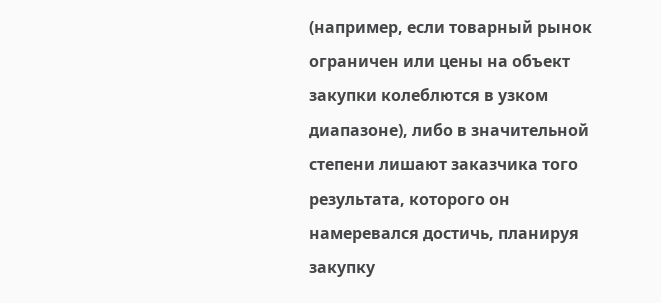(например, если товарный рынок ограничен или цены на объект закупки колеблются в узком диапазоне), либо в значительной степени лишают заказчика того результата, которого он намеревался достичь, планируя закупку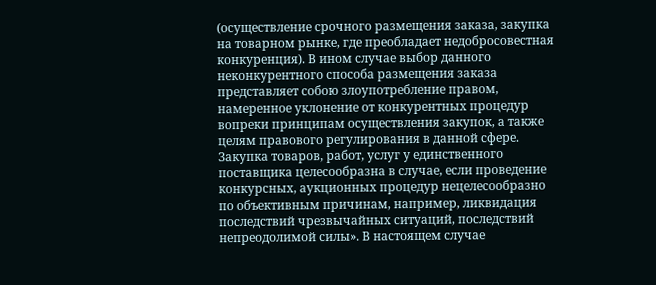(осуществление срочного размещения заказа, закупка на товарном рынке, где преобладает недобросовестная конкуренция). В ином случае выбор данного неконкурентного способа размещения заказа представляет собою злоупотребление правом, намеренное уклонение от конкурентных процедур вопреки принципам осуществления закупок, а также целям правового регулирования в данной сфере. Закупка товаров, работ, услуг у единственного поставщика целесообразна в случае, если проведение конкурсных, аукционных процедур нецелесообразно по объективным причинам, например, ликвидация последствий чрезвычайных ситуаций, последствий непреодолимой силы». В настоящем случае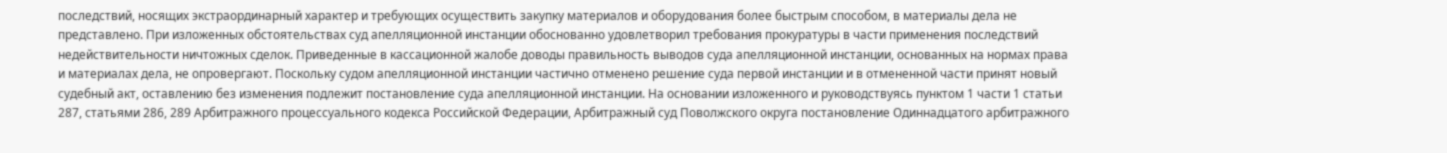последствий, носящих экстраординарный характер и требующих осуществить закупку материалов и оборудования более быстрым способом, в материалы дела не представлено. При изложенных обстоятельствах суд апелляционной инстанции обоснованно удовлетворил требования прокуратуры в части применения последствий недействительности ничтожных сделок. Приведенные в кассационной жалобе доводы правильность выводов суда апелляционной инстанции, основанных на нормах права и материалах дела, не опровергают. Поскольку судом апелляционной инстанции частично отменено решение суда первой инстанции и в отмененной части принят новый судебный акт, оставлению без изменения подлежит постановление суда апелляционной инстанции. На основании изложенного и руководствуясь пунктом 1 части 1 статьи 287, статьями 286, 289 Арбитражного процессуального кодекса Российской Федерации, Арбитражный суд Поволжского округа постановление Одиннадцатого арбитражного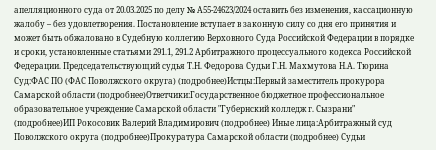апелляционного суда от 20.03.2025 по делу № А55-24623/2024 оставить без изменения, кассационную жалобу – без удовлетворения. Постановление вступает в законную силу со дня его принятия и может быть обжаловано в Судебную коллегию Верховного Суда Российской Федерации в порядке и сроки, установленные статьями 291.1, 291.2 Арбитражного процессуального кодекса Российской Федерации. Председательствующий судья Т.Н. Федорова Судьи Г.Н. Махмутова Н.А. Тюрина Суд:ФАС ПО (ФАС Поволжского округа) (подробнее)Истцы:Первый заместитель прокурора Самарской области (подробнее)Ответчики:Государственное бюджетное профессиональное образовательное учреждение Самарской области "Губернский колледж г. Сызрани" (подробнее)ИП Рокосовик Валерий Владимирович (подробнее) Иные лица:Арбитражный суд Поволжского округа (подробнее)Прокуратура Самарской области (подробнее) Судьи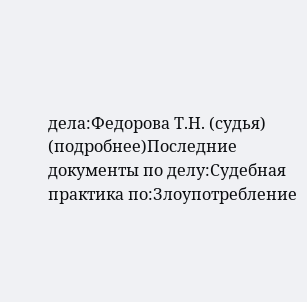дела:Федорова Т.Н. (судья) (подробнее)Последние документы по делу:Судебная практика по:Злоупотребление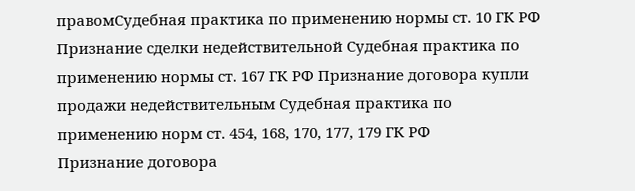правомСудебная практика по применению нормы ст. 10 ГК РФ Признание сделки недействительной Судебная практика по применению нормы ст. 167 ГК РФ Признание договора купли продажи недействительным Судебная практика по применению норм ст. 454, 168, 170, 177, 179 ГК РФ
Признание договора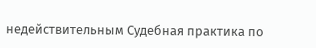недействительным Судебная практика по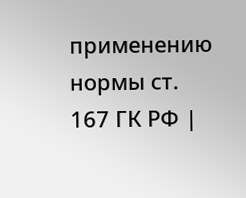применению нормы ст. 167 ГК РФ |